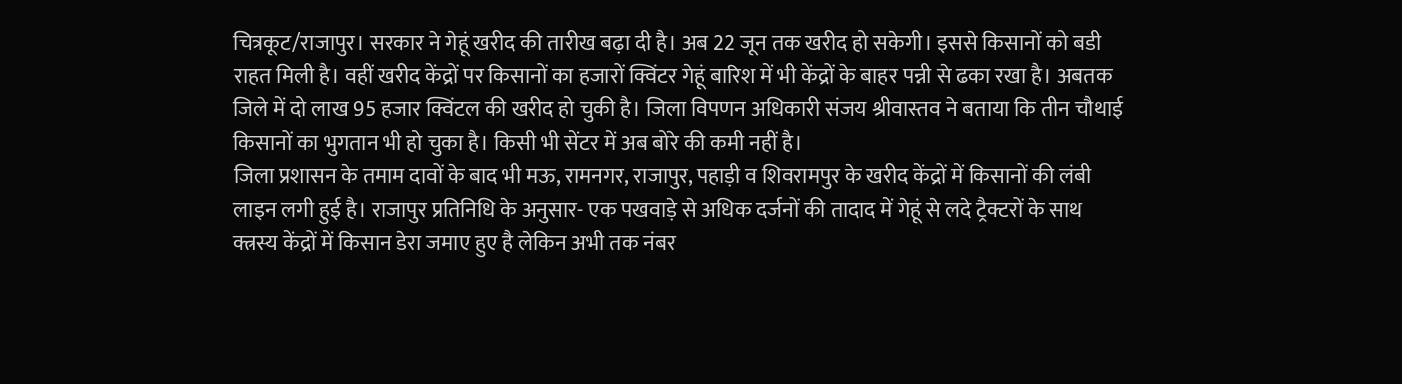चित्रकूट/राजापुर। सरकार ने गेहूं खरीद की तारीख बढ़ा दी है। अब 22 जून तक खरीद हो सकेगी। इससे किसानों को बडी राहत मिली है। वहीं खरीद केंद्रों पर किसानों का हजारों क्विंटर गेहूं बारिश में भी केंद्रों के बाहर पन्नी से ढका रखा है। अबतक जिले में दो लाख 95 हजार क्विंटल की खरीद हो चुकी है। जिला विपणन अधिकारी संजय श्रीवास्तव ने बताया कि तीन चौथाई किसानों का भुगतान भी हो चुका है। किसी भी सेंटर में अब बोरे की कमी नहीं है।
जिला प्रशासन के तमाम दावों के बाद भी मऊ, रामनगर, राजापुर, पहाड़ी व शिवरामपुर के खरीद केंद्रों में किसानों की लंबी लाइन लगी हुई है। राजापुर प्रतिनिधि के अनुसार- एक पखवाड़े से अधिक दर्जनों की तादाद में गेहूं से लदे ट्रैक्टरों के साथ क्त्रस्य केंद्रों में किसान डेरा जमाए हुए है लेकिन अभी तक नंबर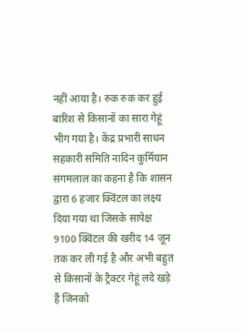नहीं आया है। रुक रुक कर हुई बारिश से किसानों का सारा गेहूं भीग गया है। केंद्र प्रभारी साधन सहकारी समिति नादिन कुर्मियान संगमलाल का कहना है कि शासन द्वारा 6 हजार क्विंटल का लक्ष्य दिया गया था जिसके सापेक्ष 9100 क्विंटल की खरीद 14 जून तक कर ली गई है और अभी बहुत से किसानों के ट्रैक्टर गेहूं लदे खड़े हैं जिनको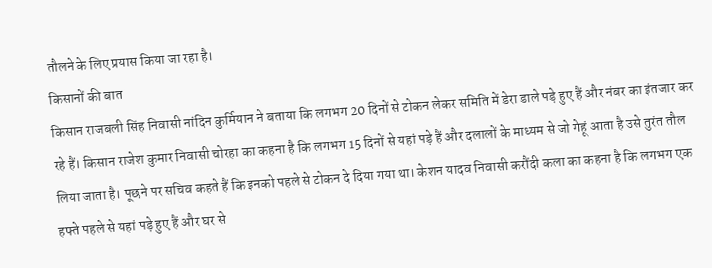तौलने के लिए प्रयास किया जा रहा है।
किसानों की बात
किसान राजबली सिंह निवासी नांदिन कुर्मियान ने बताया कि लगभग 20 दिनों से टोकन लेकर समिति में डेरा डाले पड़े हुए हैं और नंबर का इंतजार कर रहे हैं। किसान राजेश कुमार निवासी चोरहा का कहना है कि लगभग 15 दिनों से यहां पड़े हैं और दलालों के माध्यम से जो गेहूं आता है उसे तुरंत तौल लिया जाता है। पूछने पर सचिव कहते हैं कि इनको पहले से टोकन दे दिया गया था। केशन यादव निवासी करौंदी कला का कहना है कि लगभग एक हफ्ते पहले से यहां पड़े हुए हैं और घर से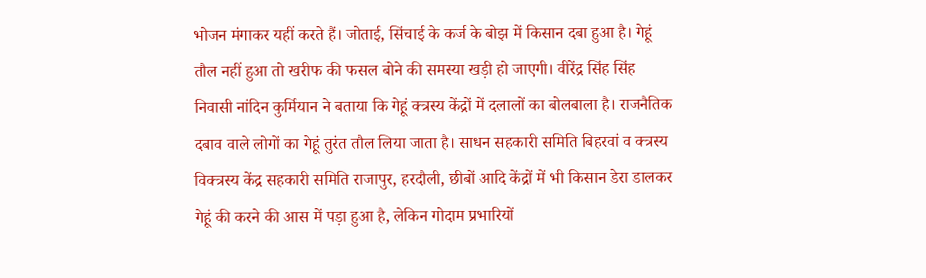भोजन मंगाकर यहीं करते हैं। जोताई, सिंचाई के कर्ज के बोझ में किसान दबा हुआ है। गेहूं तौल नहीं हुआ तो खरीफ की फसल बोने की समस्या खड़ी हो जाएगी। वीरेंद्र सिंह सिंह निवासी नांदिन कुर्मियान ने बताया कि गेहूं क्त्रस्य केंद्रों में दलालों का बोलबाला है। राजनैतिक दबाव वाले लोगों का गेहूं तुरंत तौल लिया जाता है। साधन सहकारी समिति बिहरवां व क्त्रस्य विक्त्रस्य केंद्र सहकारी समिति राजापुर, हरदौली, छीबों आदि केंद्रों में भी किसान डेरा डालकर गेहूं की करने की आस में पड़ा हुआ है, लेकिन गोदाम प्रभारियों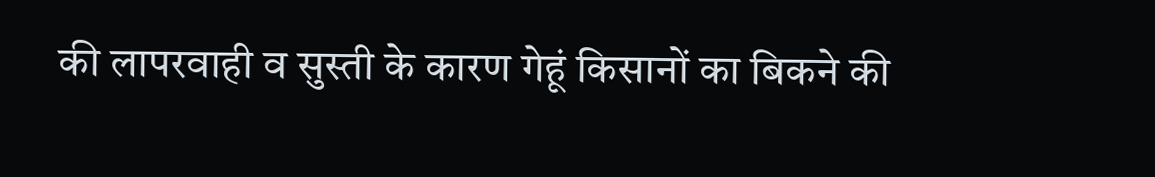की लापरवाही व सुस्ती के कारण गेहूं किसानों का बिकने की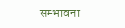सम्भावना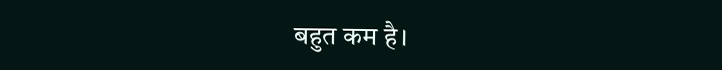बहुत कम है।